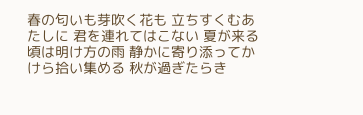春の匂いも芽吹く花も 立ちすくむあたしに 君を連れてはこない 夏が来る頃は明け方の雨 静かに寄り添ってかけら拾い集める 秋が過ぎたらき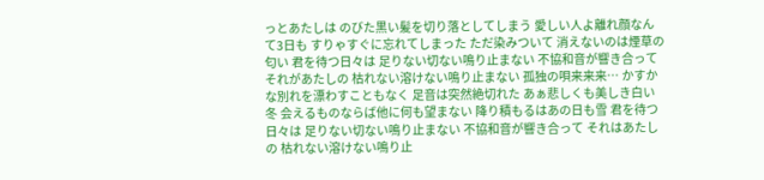っとあたしは のびた黒い髪を切り落としてしまう 愛しい人よ離れ顔なんて3日も すりゃすぐに忘れてしまった ただ染みついて 消えないのは煙草の匂い 君を待つ日々は 足りない切ない鳴り止まない 不協和音が響き合って それがあたしの 枯れない溶けない鳴り止まない 孤独の唄来来来… かすかな別れを漂わすこともなく 足音は突然絶切れた あぁ悲しくも美しき白い冬 会えるものならば他に何も望まない 降り積もるはあの日も雪 君を待つ日々は 足りない切ない鳴り止まない 不協和音が響き合って それはあたしの 枯れない溶けない鳴り止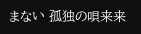まない 孤独の唄来来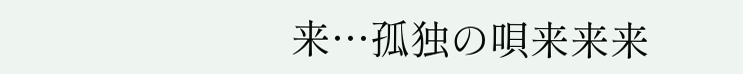来…孤独の唄来来来